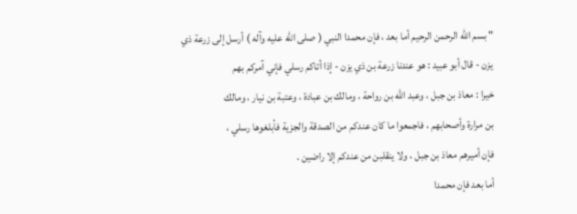" بسم الله الرحمن الرحيم أما بعد ، فإن محمدا النبي ( صلى الله عليه وآله ) أرسل إلى زرعة ذي
يزن - قال أبو عبيد : هو عندنا زرعة بن ذي يزن - إذا أتاكم رسلي فإني آمركم بهم
خيرا : معاذ بن جبل ، وعبد الله بن رواحة ، ومالك بن عبادة ، وعتبة بن نيار ، ومالك
بن مرارة وأصحابهم ، فاجمعوا ما كان عندكم من الصدقة والجزية فأبلغوها رسلي ،
فإن أميرهم معاذ بن جبل ، ولا ينقلبن من عندكم إلا راضين .
أما بعد فإن محمدا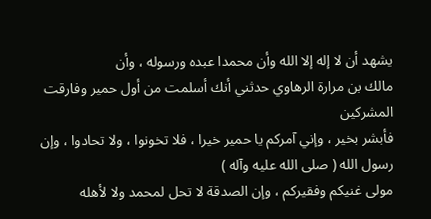يشهد أن لا إله إلا الله وأن محمدا عبده ورسوله ، وأن
مالك بن مرارة الرهاوي حدثني أنك أسلمت من أول حمير وفارقت المشركين
فأبشر بخير ، وإني آمركم يا حمير خيرا ، فلا تخونوا ، ولا تحادوا ، وإن رسول الله ( صلى الله عليه وآله )
مولى غنيكم وفقيركم ، وإن الصدقة لا تحل لمحمد ولا لأهله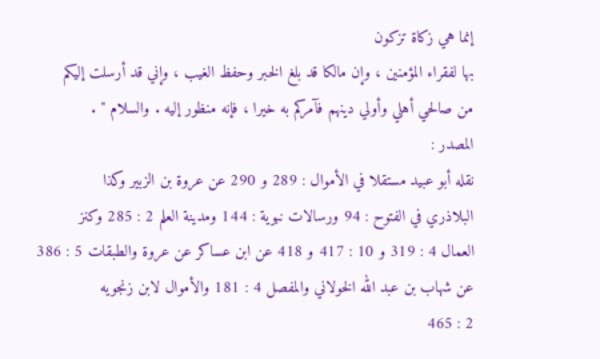إنما هي زكاة تزكون
بها لفقراء المؤمنين ، وإن مالكا قد بلغ الخبر وحفظ الغيب ، وإني قد أرسلت إليكم
من صالحي أهلي وأولي دينهم فآمركم به خيرا ، فإنه منظور إليه . والسلام " .
المصدر :
نقله أبو عبيد مستقلا في الأموال : 289 و 290 عن عروة بن الزبير وكذا
البلاذري في الفتوح : 94 ورسالات نبوية : 144 ومدينة العلم 2 : 285 وكنز
العمال 4 : 319 و 10 : 417 و 418 عن ابن عساكر عن عروة والطبقات 5 : 386
عن شهاب بن عبد الله الخولاني والمفصل 4 : 181 والأموال لابن زنجويه
2 : 465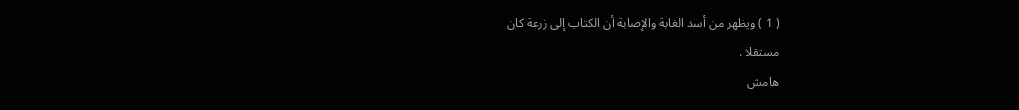( 1 ) ويظهر من أسد الغابة والإصابة أن الكتاب إلى زرعة كان
مستقلا .
هامش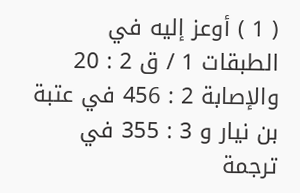( 1 ) أوعز إليه في الطبقات 1 / ق 2 : 20 والإصابة 2 : 456 في عتبة بن نيار و 3 : 355 في ترجمة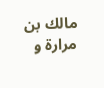مالك بن
مرارة و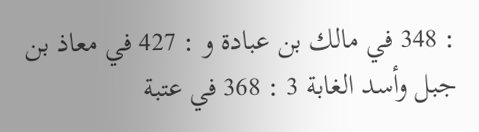: 348 في مالك بن عبادة و : 427 في معاذ بن جبل وأسد الغابة 3 : 368 في عتبة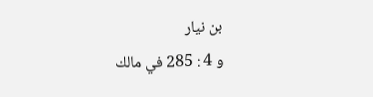بن نيار
و 4 : 285 في مالك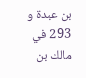بن عبدة و 293 في مالك بن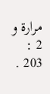مرارة و 2 : 203 .